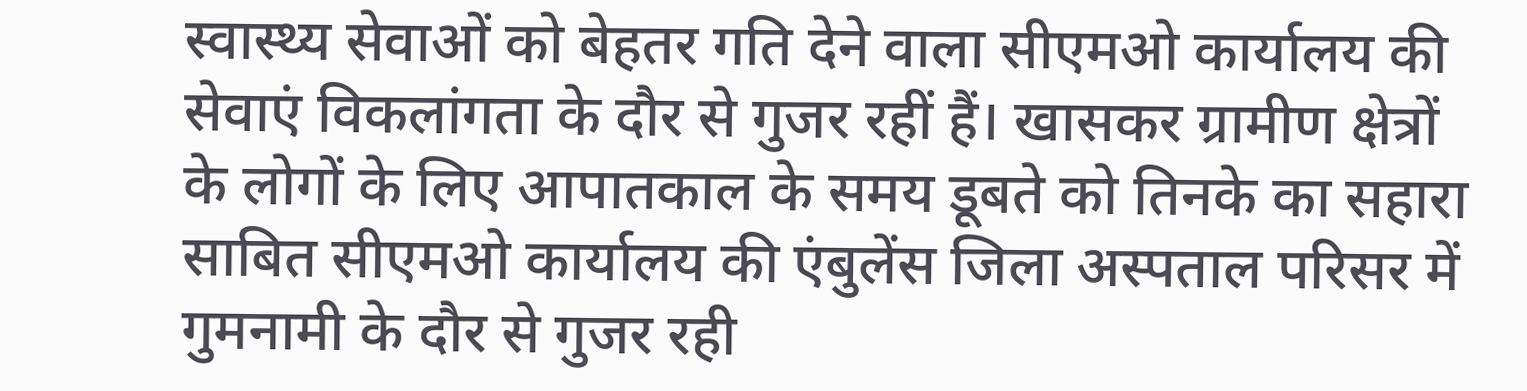स्वास्थ्य सेवाओं को बेहतर गति देने वाला सीएमओ कार्यालय की सेवाएं विकलांगता के दौर से गुजर रहीं हैं। खासकर ग्रामीण क्षेत्रों के लोगों के लिए आपातकाल के समय डूबते को तिनके का सहारा साबित सीएमओ कार्यालय की एंबुलेंस जिला अस्पताल परिसर में गुमनामी के दौर से गुजर रही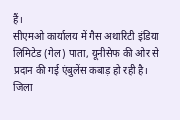हैं।
सीएमओ कार्यालय में गैस अथारिटी इंडिया लिमिटेड (गेल) पाता, यूनीसेफ की ओर से प्रदान की गई एंबुलेंस कबाड़ हो रही है।
जिला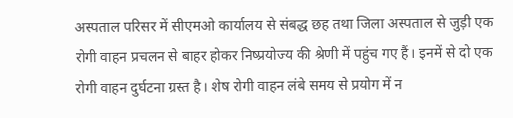अस्पताल परिसर में सीएमओ कार्यालय से संबद्ध छह तथा जिला अस्पताल से जुड़ी एक रोगी वाहन प्रचलन से बाहर होकर निष्प्रयोज्य की श्रेणी में पहुंच गए हैं। इनमें से दो एक रोगी वाहन दुर्घटना ग्रस्त है। शेष रोगी वाहन लंबे समय से प्रयोग में न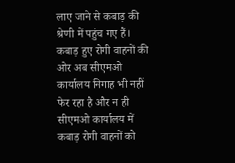लाए जाने से कबाड़ की श्रेणी में पहुंच गए हैं।
कबाड़ हुए रोगी वाहनों की ओर अब सीएमओ कार्यालय निगाह भी नहीं फेर रहा है और न ही सीएमओ कार्यालय में कबाड़ रोगी वाहनों को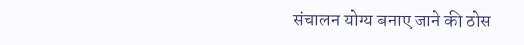संचालन योग्य बनाए जाने की ठोस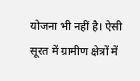योजना भी नहीं है। ऐसी सूरत में ग्रामीण क्षेत्रों में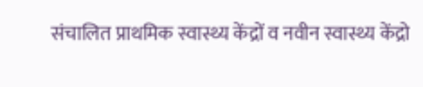संचालित प्राथमिक स्वास्थ्य केंद्रों व नवीन स्वास्थ्य केंद्रो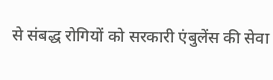से संबद्ध रोगियों को सरकारी एंबुलेंस की सेवा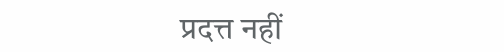प्रदत्त नहीं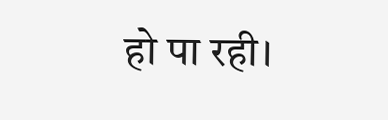हो पा रही।